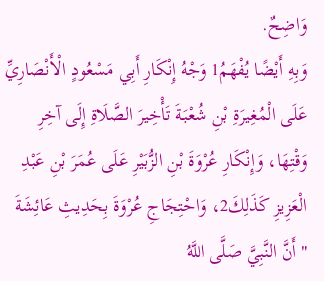وَاضِحٌ.
وَبِهِ أَيْضًا يُفْهَمُ1 وَجْهُ إِنْكَارِ أَبِي مَسْعُودٍ الْأَنْصَارِيِّ عَلَى الْمُغِيرَةِ بْنِ شُعْبَةَ تَأْخِيرَ الصَّلَاةِ إِلَى آخِرِ وَقْتِهَا، وَإِنْكَارِ عُرْوَةَ بْنِ الزُّبَيْرِ عَلَى عُمَرَ بْنِ عَبْدِ الْعَزِيزِ كَذَلِكَ2، وَاحْتِجَاجِ عُرْوَةَ بِحَدِيثِ عَائِشَةَ "أَنَّ النَّبِيَّ صَلَّى اللَّهُ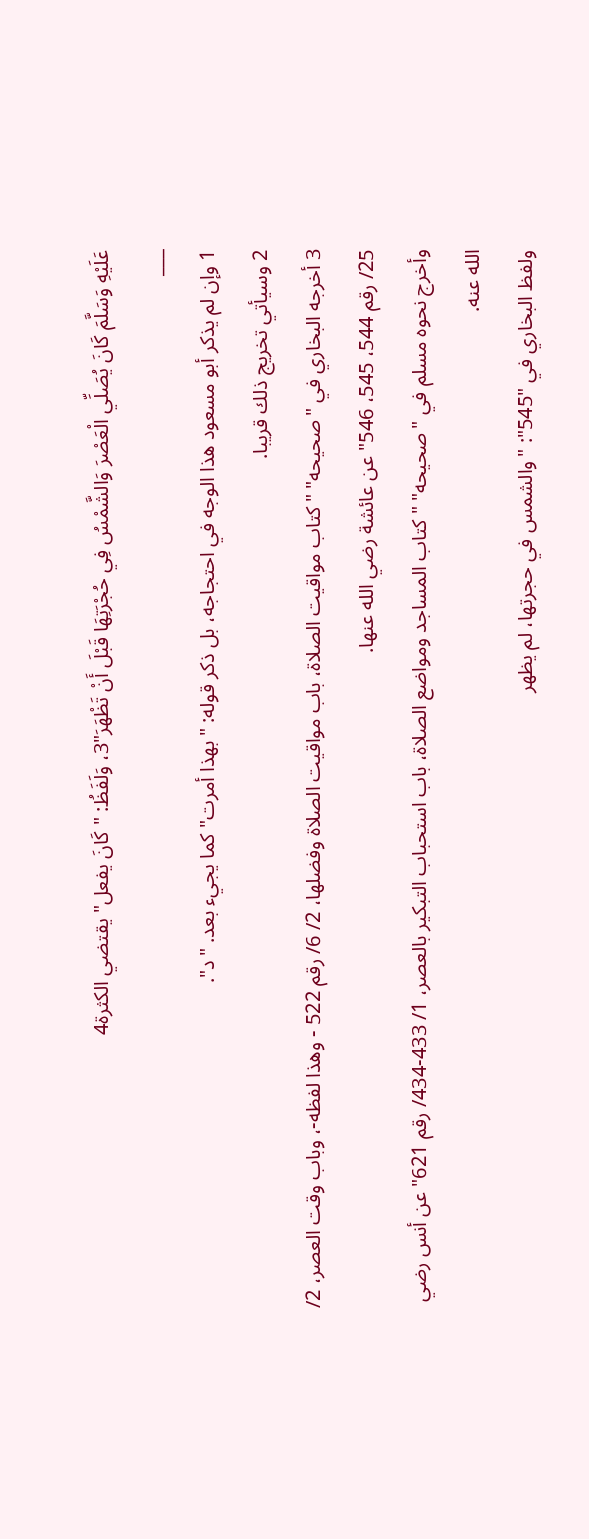عَلَيْهِ وَسَلَّمَ كَانَ يُصَلِّي الْعَصْرَ وَالشَّمْسُ فِي حُجْرَتِهَا قَبْلَ أَنْ تَظْهَرَ"3، وَلَفَظُ: "كَانَ يفعل" يقتضي الكثرة4
___
1 وإن لم يذكر أبو مسعود هذا الوجه في احتجاجه، بل ذكر قوله: "بهذا أمرت" كما يجيء بعد. "د".
2 وسيأتي تخريج ذلك قريبا.
3 أخرجه البخاري في "صحيحه" "كتاب مواقيت الصلاة، باب مواقيت الصلاة وفضلها، 2/ 6/ رقم 522 - وهذا لفظه-، وباب وقت العصر، 2/ 25/ رقم 544، 545، 546" عن عائشة رضي الله عنها.
وأخرج نحوه مسلم في "صحيحه" "كتاب المساجد ومواضع الصلاة، باب استحباب التبكير بالعصر، 1/ 433-434/ رقم 621" عن أنس رضي الله عنه.
ولفظ البخاري في "545": "والشمس في حجرتها، لم يظهر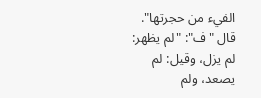الفيء من حجرتها".
قال "ف": "لم يظهر: لم يزل، وقيل: لم يصعد، ولم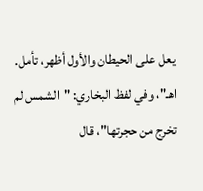يعل على الحيطان والأول أظهر، تأمل. اهـ"، وفي لفظ البخاري: "الشمس لم تخرج من حجرتها"، قال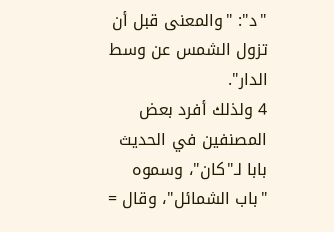"د": "والمعنى قبل أن تزول الشمس عن وسط الدار".
4 ولذلك أفرد بعض المصنفين في الحديث بابا لـ"كان"، وسموه "باب الشمائل"، وقال =